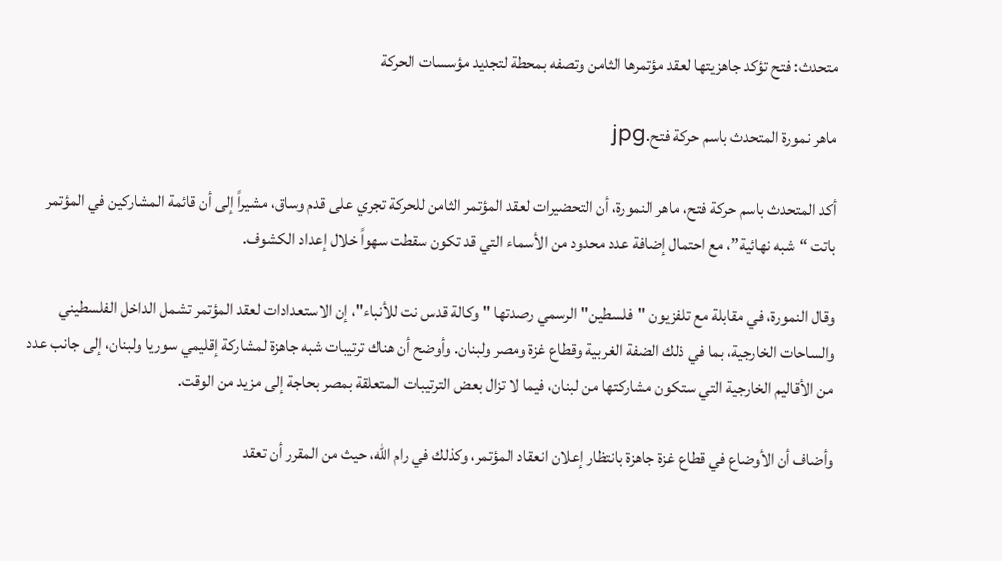متحدث: فتح تؤكد جاهزيتها لعقد مؤتمرها الثامن وتصفه بمحطة لتجديد مؤسسات الحركة

ماهر نمورة المتحدث باسم حركة فتح.jpg

أكد المتحدث باسم حركة فتح، ماهر النمورة، أن التحضيرات لعقد المؤتمر الثامن للحركة تجري على قدم وساق، مشيراً إلى أن قائمة المشاركين في المؤتمر باتت “شبه نهائية”، مع احتمال إضافة عدد محدود من الأسماء التي قد تكون سقطت سهواً خلال إعداد الكشوف.

وقال النمورة، في مقابلة مع تلفزيون "فلسطين" الرسمي رصدتها "وكالة قدس نت للأنباء"، إن الاستعدادات لعقد المؤتمر تشمل الداخل الفلسطيني والساحات الخارجية، بما في ذلك الضفة الغربية وقطاع غزة ومصر ولبنان. وأوضح أن هناك ترتيبات شبه جاهزة لمشاركة إقليمي سوريا ولبنان، إلى جانب عدد من الأقاليم الخارجية التي ستكون مشاركتها من لبنان، فيما لا تزال بعض الترتيبات المتعلقة بمصر بحاجة إلى مزيد من الوقت.

وأضاف أن الأوضاع في قطاع غزة جاهزة بانتظار إعلان انعقاد المؤتمر، وكذلك في رام الله، حيث من المقرر أن تعقد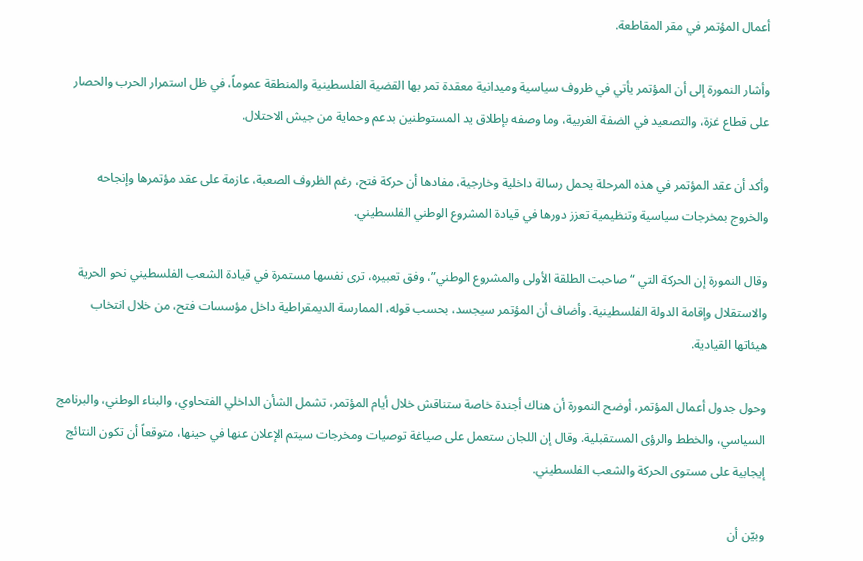أعمال المؤتمر في مقر المقاطعة.

وأشار النمورة إلى أن المؤتمر يأتي في ظروف سياسية وميدانية معقدة تمر بها القضية الفلسطينية والمنطقة عموماً، في ظل استمرار الحرب والحصار على قطاع غزة، والتصعيد في الضفة الغربية، وما وصفه بإطلاق يد المستوطنين بدعم وحماية من جيش الاحتلال.

وأكد أن عقد المؤتمر في هذه المرحلة يحمل رسالة داخلية وخارجية، مفادها أن حركة فتح، رغم الظروف الصعبة، عازمة على عقد مؤتمرها وإنجاحه والخروج بمخرجات سياسية وتنظيمية تعزز دورها في قيادة المشروع الوطني الفلسطيني.

وقال النمورة إن الحركة التي “صاحبت الطلقة الأولى والمشروع الوطني”، وفق تعبيره، ترى نفسها مستمرة في قيادة الشعب الفلسطيني نحو الحرية والاستقلال وإقامة الدولة الفلسطينية. وأضاف أن المؤتمر سيجسد، بحسب قوله، الممارسة الديمقراطية داخل مؤسسات فتح، من خلال انتخاب هيئاتها القيادية.

وحول جدول أعمال المؤتمر، أوضح النمورة أن هناك أجندة خاصة ستناقش خلال أيام المؤتمر، تشمل الشأن الداخلي الفتحاوي، والبناء الوطني، والبرنامج السياسي، والخطط والرؤى المستقبلية. وقال إن اللجان ستعمل على صياغة توصيات ومخرجات سيتم الإعلان عنها في حينها، متوقعاً أن تكون النتائج إيجابية على مستوى الحركة والشعب الفلسطيني.

وبيّن أن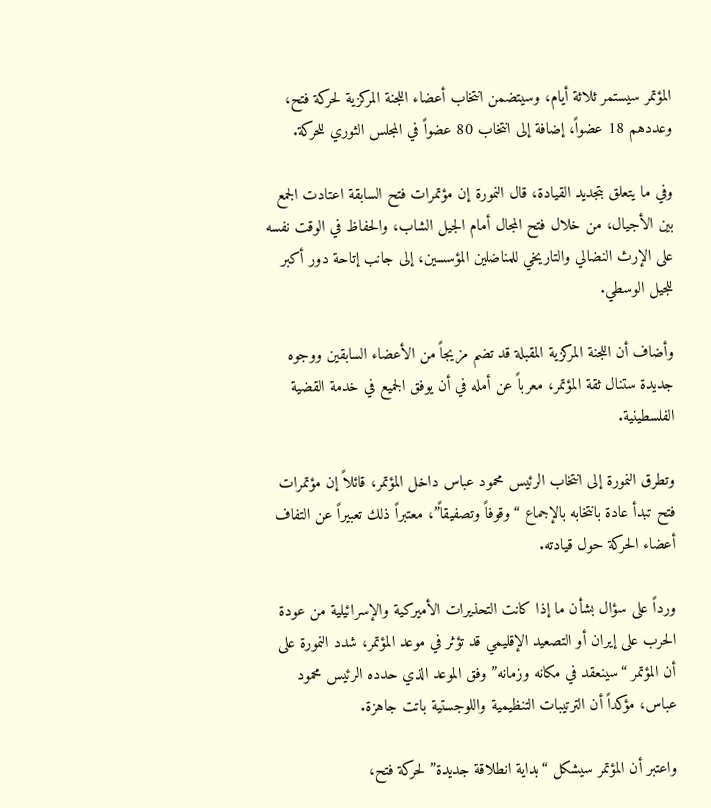المؤتمر سيستمر ثلاثة أيام، وسيتضمن انتخاب أعضاء اللجنة المركزية لحركة فتح، وعددهم 18 عضواً، إضافة إلى انتخاب 80 عضواً في المجلس الثوري للحركة.

وفي ما يتعلق بتجديد القيادة، قال النمورة إن مؤتمرات فتح السابقة اعتادت الجمع بين الأجيال، من خلال فتح المجال أمام الجيل الشاب، والحفاظ في الوقت نفسه على الإرث النضالي والتاريخي للمناضلين المؤسسين، إلى جانب إتاحة دور أكبر للجيل الوسطي.

وأضاف أن اللجنة المركزية المقبلة قد تضم مزيجاً من الأعضاء السابقين ووجوه جديدة ستنال ثقة المؤتمر، معرباً عن أمله في أن يوفق الجميع في خدمة القضية الفلسطينية.

وتطرق النمورة إلى انتخاب الرئيس محمود عباس داخل المؤتمر، قائلاً إن مؤتمرات فتح تبدأ عادة بانتخابه بالإجماع “وقوفاً وتصفيقاً”، معتبراً ذلك تعبيراً عن التفاف أعضاء الحركة حول قيادته.

ورداً على سؤال بشأن ما إذا كانت التحذيرات الأميركية والإسرائيلية من عودة الحرب على إيران أو التصعيد الإقليمي قد تؤثر في موعد المؤتمر، شدد النمورة على أن المؤتمر “سينعقد في مكانه وزمانه” وفق الموعد الذي حدده الرئيس محمود عباس، مؤكداً أن الترتيبات التنظيمية واللوجستية باتت جاهزة.

واعتبر أن المؤتمر سيشكل “بداية انطلاقة جديدة” لحركة فتح،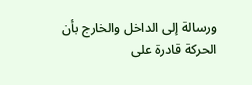ورسالة إلى الداخل والخارج بأن الحركة قادرة على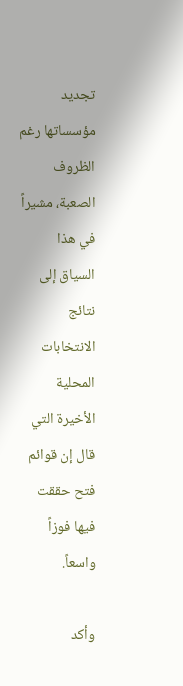تجديد مؤسساتها رغم الظروف الصعبة، مشيراً في هذا السياق إلى نتائج الانتخابات المحلية الأخيرة التي قال إن قوائم فتح حققت فيها فوزاً واسعاً.

وأكد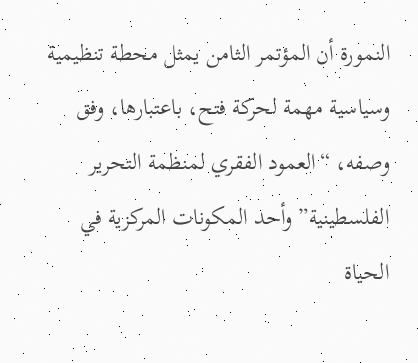النمورة أن المؤتمر الثامن يمثل محطة تنظيمية وسياسية مهمة لحركة فتح، باعتبارها، وفق وصفه، “العمود الفقري لمنظمة التحرير الفلسطينية” وأحد المكونات المركزية في الحياة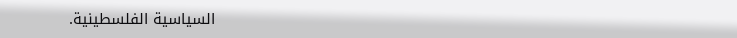السياسية الفلسطينية.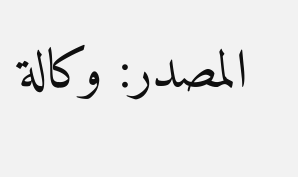المصدر: وكالة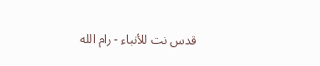قدس نت للأنباء - رام الله